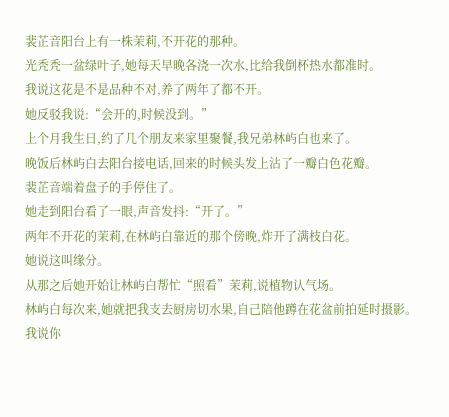裴芷音阳台上有一株茉莉,不开花的那种。
光秃秃一盆绿叶子,她每天早晚各浇一次水,比给我倒杯热水都准时。
我说这花是不是品种不对,养了两年了都不开。
她反驳我说:“会开的,时候没到。”
上个月我生日,约了几个朋友来家里聚餐,我兄弟林屿白也来了。
晚饭后林屿白去阳台接电话,回来的时候头发上沾了一瓣白色花瓣。
裴芷音端着盘子的手停住了。
她走到阳台看了一眼,声音发抖:“开了。”
两年不开花的茉莉,在林屿白靠近的那个傍晚,炸开了满枝白花。
她说这叫缘分。
从那之后她开始让林屿白帮忙“照看”茉莉,说植物认气场。
林屿白每次来,她就把我支去厨房切水果,自己陪他蹲在花盆前拍延时摄影。
我说你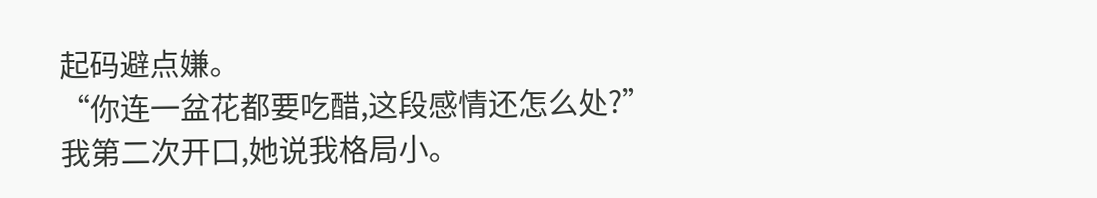起码避点嫌。
“你连一盆花都要吃醋,这段感情还怎么处?”
我第二次开口,她说我格局小。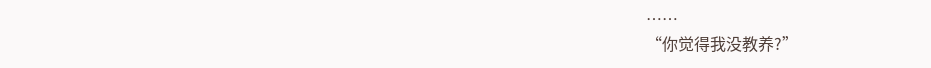……
“你觉得我没教养?”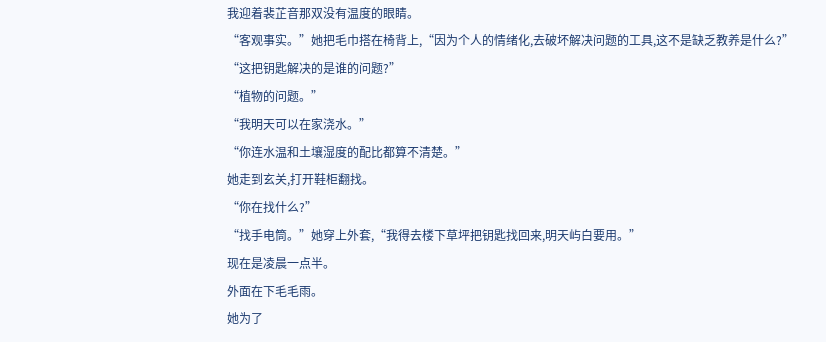我迎着裴芷音那双没有温度的眼睛。
“客观事实。”她把毛巾搭在椅背上,“因为个人的情绪化,去破坏解决问题的工具,这不是缺乏教养是什么?”
“这把钥匙解决的是谁的问题?”
“植物的问题。”
“我明天可以在家浇水。”
“你连水温和土壤湿度的配比都算不清楚。”
她走到玄关,打开鞋柜翻找。
“你在找什么?”
“找手电筒。”她穿上外套,“我得去楼下草坪把钥匙找回来,明天屿白要用。”
现在是凌晨一点半。
外面在下毛毛雨。
她为了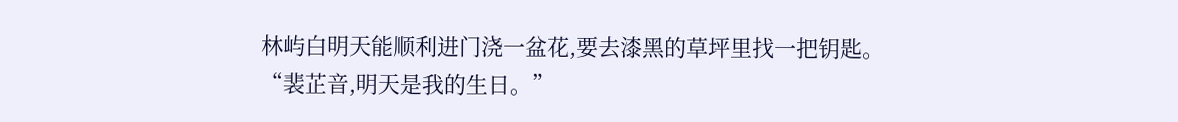林屿白明天能顺利进门浇一盆花,要去漆黑的草坪里找一把钥匙。
“裴芷音,明天是我的生日。”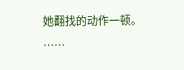她翻找的动作一顿。
……